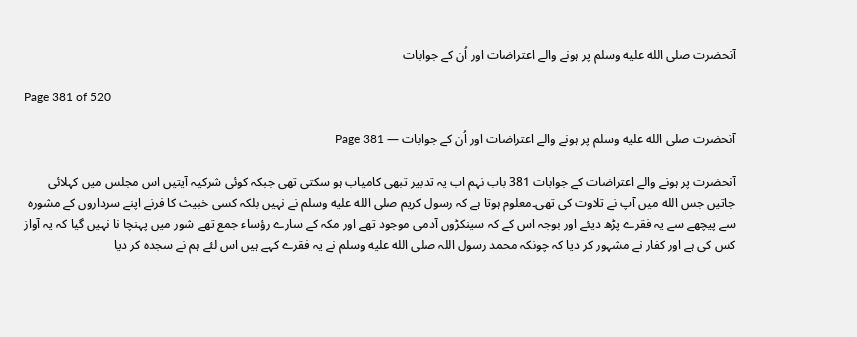آنحضرت صلى الله عليه وسلم پر ہونے والے اعتراضات اور اُن کے جوابات

Page 381 of 520

آنحضرت صلى الله عليه وسلم پر ہونے والے اعتراضات اور اُن کے جوابات — Page 381

آنحضرت پر ہونے والے اعتراضات کے جوابات 381 باب نہم اب یہ تدبیر تبھی کامیاب ہو سکتی تھی جبکہ کوئی شرکیہ آیتیں اس مجلس میں کہلائی جاتیں جس الله میں آپ نے تلاوت کی تھی۔معلوم ہوتا ہے کہ رسول کریم صلى الله عليه وسلم نے نہیں بلکہ کسی خبیث کا فرنے اپنے سرداروں کے مشورہ سے پیچھے سے یہ فقرے پڑھ دیئے اور بوجہ اس کے کہ سینکڑوں آدمی موجود تھے اور مکہ کے سارے رؤساء جمع تھے شور میں پہنچا نا نہیں گیا کہ یہ آواز کس کی ہے اور کفار نے مشہور کر دیا کہ چونکہ محمد رسول اللہ صلى الله عليه وسلم نے یہ فقرے کہے ہیں اس لئے ہم نے سجدہ کر دیا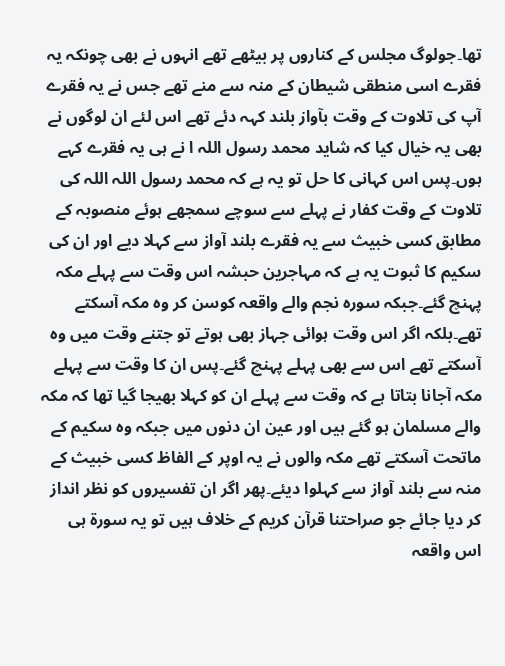تھا۔جولوگ مجلس کے کناروں پر بیٹھے تھے انہوں نے بھی چونکہ یہ فقرے اسی منطقی شیطان کے منہ سے منے تھے جس نے یہ فقرے آپ کی تلاوت کے وقت بآواز بلند کہہ دئے تھے اس لئے ان لوگوں نے بھی یہ خیال کیا کہ شاید محمد رسول اللہ ا نے ہی یہ فقرے کہے ہوں۔پس اس کہانی کا حل تو یہ ہے کہ محمد رسول اللہ اللہ کی تلاوت کے وقت کفار نے پہلے سے سوچے سمجھے ہوئے منصوبہ کے مطابق کسی خبیث سے یہ فقرے بلند آواز سے کہلا دیے اور ان کی سکیم کا ثبوت یہ ہے کہ مہاجرین حبشہ اس وقت سے پہلے مکہ پہنچ گئے۔جبکہ سورہ نجم والے واقعہ کوسن کر وہ مکہ آسکتے تھے۔بلکہ اگر اس وقت ہوائی جہاز بھی ہوتے تو جتنے وقت میں وہ آسکتے تھے اس سے بھی پہلے پہنچ گئے۔پس ان کا وقت سے پہلے مکہ آجانا بتاتا ہے کہ وقت سے پہلے ان کو کہلا بھیجا گیا تھا کہ مکہ والے مسلمان ہو گئے ہیں اور عین ان دنوں میں جبکہ وہ سکیم کے ماتحت آسکتے تھے مکہ والوں نے یہ اوپر کے الفاظ کسی خبیث کے منہ سے بلند آواز سے کہلوا دیئے۔پھر اگر ان تفسیروں کو نظر انداز کر دیا جائے جو صراحتنا قرآن کریم کے خلاف ہیں تو یہ سورۃ ہی اس واقعہ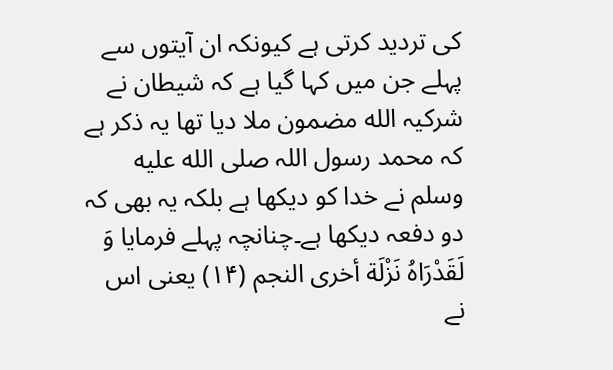کی تردید کرتی ہے کیونکہ ان آیتوں سے پہلے جن میں کہا گیا ہے کہ شیطان نے شرکیہ الله مضمون ملا دیا تھا یہ ذکر ہے کہ محمد رسول اللہ صلى الله عليه وسلم نے خدا کو دیکھا ہے بلکہ یہ بھی کہ دو دفعہ دیکھا ہے۔چنانچہ پہلے فرمایا وَ لَقَدْرَاهُ نَزْلَة أخرى النجم (۱۴) یعنی اس نے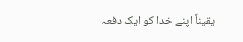یقیناً اپنے خدا کو ایک دفعہ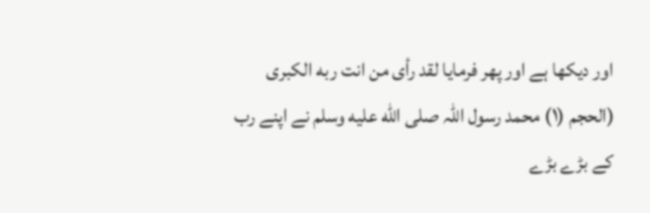اور دیکھا ہے اور پھر فرمایا لقد رأى من انت ربه الكبرى (الحجم (۱) محمد رسول اللہ صلى الله عليه وسلم نے اپنے رب کے بڑے بڑے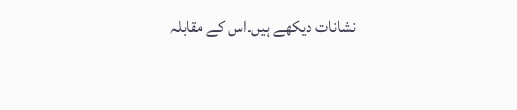نشانات دیکھے ہیں۔اس کے مقابلہ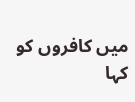میں کافروں کو کہا